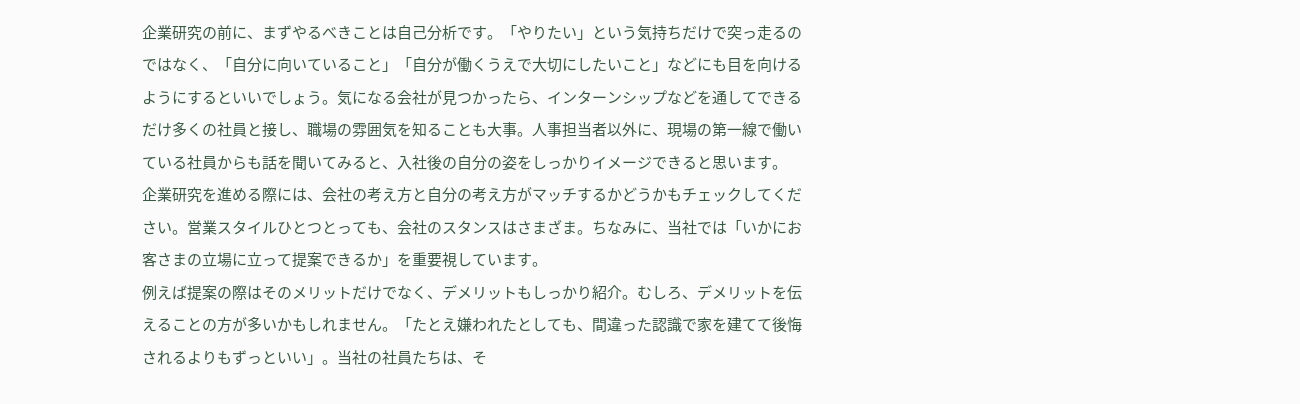企業研究の前に、まずやるべきことは自己分析です。「やりたい」という気持ちだけで突っ走るのではなく、「自分に向いていること」「自分が働くうえで大切にしたいこと」などにも目を向けるようにするといいでしょう。気になる会社が見つかったら、インターンシップなどを通してできるだけ多くの社員と接し、職場の雰囲気を知ることも大事。人事担当者以外に、現場の第一線で働いている社員からも話を聞いてみると、入社後の自分の姿をしっかりイメージできると思います。
企業研究を進める際には、会社の考え方と自分の考え方がマッチするかどうかもチェックしてください。営業スタイルひとつとっても、会社のスタンスはさまざま。ちなみに、当社では「いかにお客さまの立場に立って提案できるか」を重要視しています。
例えば提案の際はそのメリットだけでなく、デメリットもしっかり紹介。むしろ、デメリットを伝えることの方が多いかもしれません。「たとえ嫌われたとしても、間違った認識で家を建てて後悔されるよりもずっといい」。当社の社員たちは、そ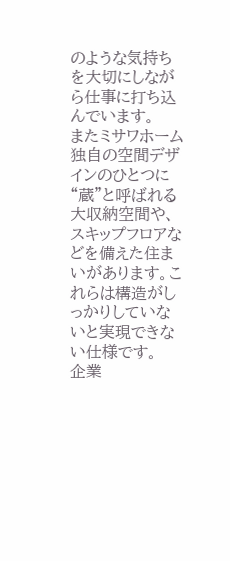のような気持ちを大切にしながら仕事に打ち込んでいます。
またミサワホーム独自の空間デザインのひとつに“蔵”と呼ばれる大収納空間や、スキップフロアなどを備えた住まいがあります。これらは構造がしっかりしていないと実現できない仕様です。
企業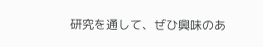研究を通して、ぜひ興味のあ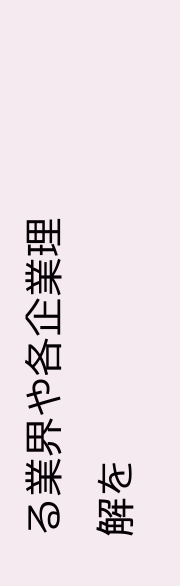る業界や各企業理解を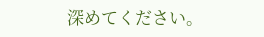深めてください。